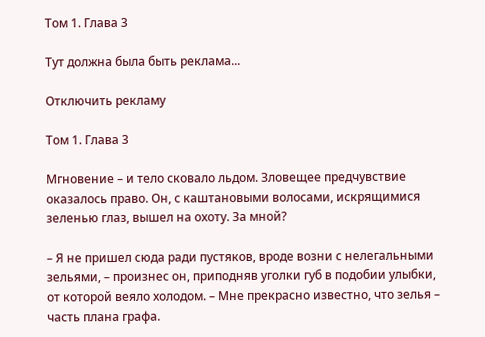Том 1. Глава 3

Тут должна была быть реклама...

Отключить рекламу

Том 1. Глава 3

Мгновение – и тело сковало льдом. Зловещее предчувствие оказалось право. Он, с каштановыми волосами, искрящимися зеленью глаз, вышел на охоту. За мной?

– Я не пришел сюда ради пустяков, вроде возни с нелегальными зельями, – произнес он, приподняв уголки губ в подобии улыбки, от которой веяло холодом. – Мне прекрасно известно, что зелья – часть плана графа.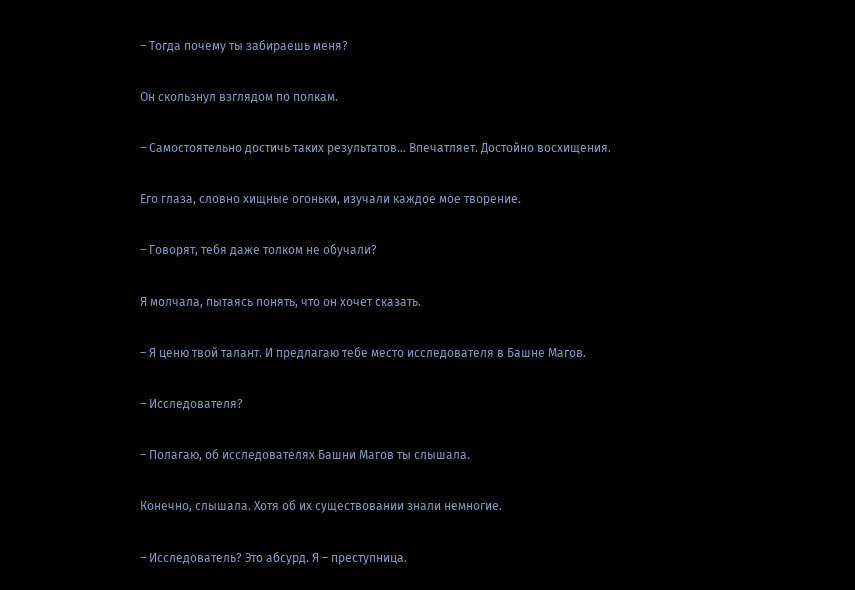– Тогда почему ты забираешь меня?

Он скользнул взглядом по полкам.

– Самостоятельно достичь таких результатов… Впечатляет. Достойно восхищения.

Его глаза, словно хищные огоньки, изучали каждое мое творение.

– Говорят, тебя даже толком не обучали?

Я молчала, пытаясь понять, что он хочет сказать.

– Я ценю твой талант. И предлагаю тебе место исследователя в Башне Магов.

– Исследователя?

– Полагаю, об исследователях Башни Магов ты слышала.

Конечно, слышала. Хотя об их существовании знали немногие.

– Исследователь? Это абсурд. Я – преступница.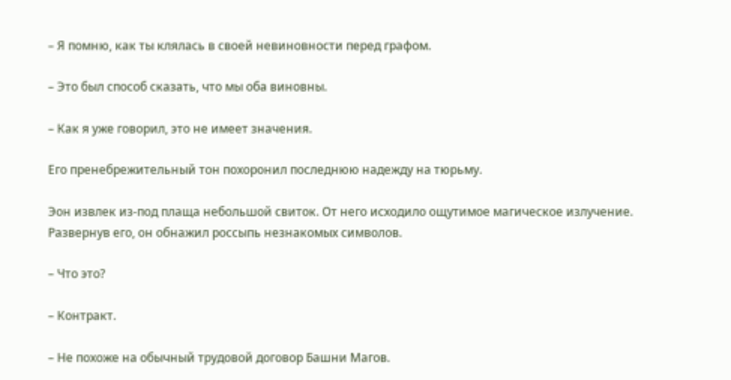– Я помню, как ты клялась в своей невиновности перед графом.

– Это был способ сказать, что мы оба виновны.

– Как я уже говорил, это не имеет значения.

Его пренебрежительный тон похоронил последнюю надежду на тюрьму.

Эон извлек из-под плаща небольшой свиток. От него исходило ощутимое магическое излучение. Развернув его, он обнажил россыпь незнакомых символов.

– Что это?

– Контракт.

– Не похоже на обычный трудовой договор Башни Магов.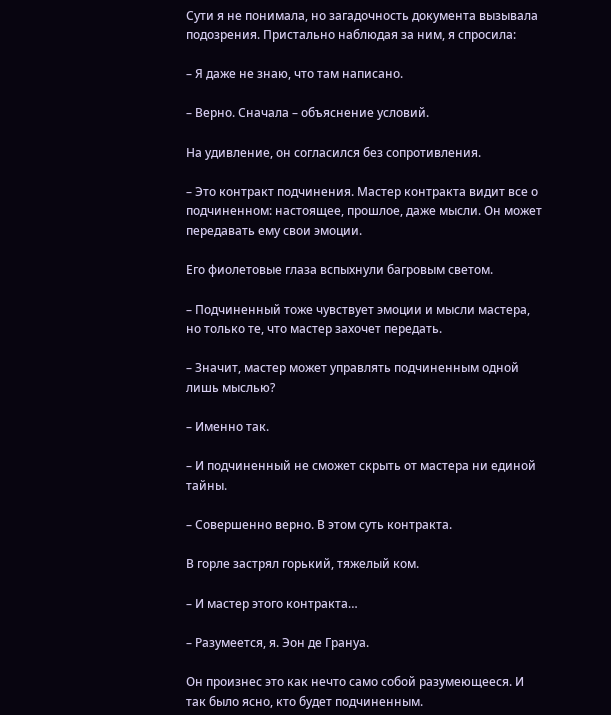Сути я не понимала, но загадочность документа вызывала подозрения. Пристально наблюдая за ним, я спросила:

– Я даже не знаю, что там написано.

– Верно. Сначала – объяснение условий.

На удивление, он согласился без сопротивления.

– Это контракт подчинения. Мастер контракта видит все о подчиненном: настоящее, прошлое, даже мысли. Он может передавать ему свои эмоции.

Его фиолетовые глаза вспыхнули багровым светом.

– Подчиненный тоже чувствует эмоции и мысли мастера, но только те, что мастер захочет передать.

– Значит, мастер может управлять подчиненным одной лишь мыслью?

– Именно так.

– И подчиненный не сможет скрыть от мастера ни единой тайны.

– Совершенно верно. В этом суть контракта.

В горле застрял горький, тяжелый ком.

– И мастер этого контракта…

– Разумеется, я. Эон де Грануа.

Он произнес это как нечто само собой разумеющееся. И так было ясно, кто будет подчиненным.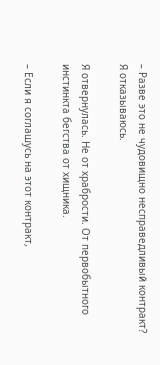– Разве это не чудовищно несправедливый контракт? Я отказываюсь.

Я отвернулась. Не от храбрости. От первобытного инстинкта бегства от хищника.

– Если я соглашусь на этот контракт,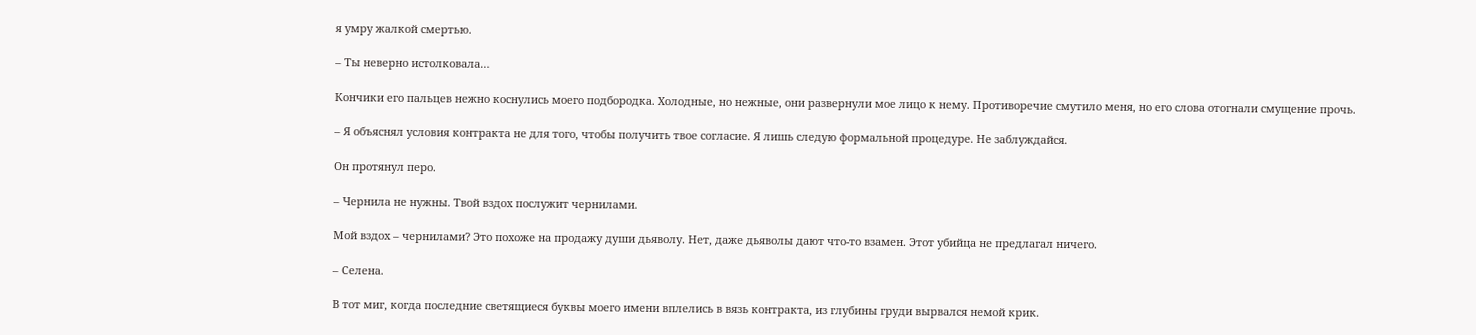я умру жалкой смертью.

– Ты неверно истолковала…

Кончики его пальцев нежно коснулись моего подбородка. Холодные, но нежные, они развернули мое лицо к нему. Противоречие смутило меня, но его слова отогнали смущение прочь.

– Я объяснял условия контракта не для того, чтобы получить твое согласие. Я лишь следую формальной процедуре. Не заблуждайся.

Он протянул перо.

– Чернила не нужны. Твой вздох послужит чернилами.

Мой вздох – чернилами? Это похоже на продажу души дьяволу. Нет, даже дьяволы дают что-то взамен. Этот убийца не предлагал ничего.

– Селена.

В тот миг, когда последние светящиеся буквы моего имени вплелись в вязь контракта, из глубины груди вырвался немой крик.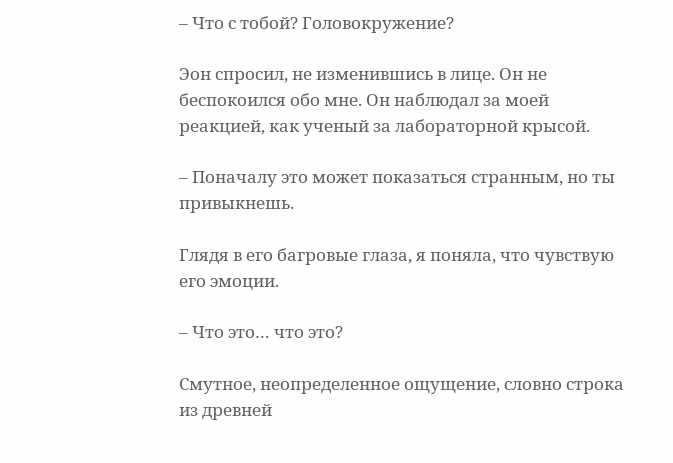– Что с тобой? Головокружение?

Эон спросил, не изменившись в лице. Он не беспокоился обо мне. Он наблюдал за моей реакцией, как ученый за лабораторной крысой.

– Поначалу это может показаться странным, но ты привыкнешь.

Глядя в его багровые глаза, я поняла, что чувствую его эмоции.

– Что это… что это?

Смутное, неопределенное ощущение, словно строка из древней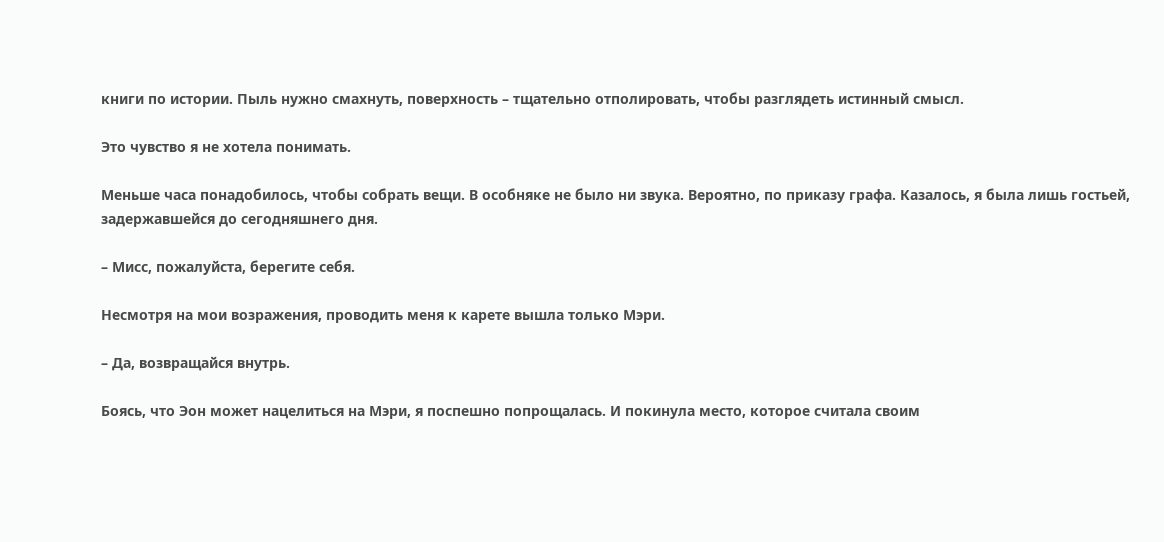книги по истории. Пыль нужно смахнуть, поверхность – тщательно отполировать, чтобы разглядеть истинный смысл.

Это чувство я не хотела понимать.

Меньше часа понадобилось, чтобы собрать вещи. В особняке не было ни звука. Вероятно, по приказу графа. Казалось, я была лишь гостьей, задержавшейся до сегодняшнего дня.

– Мисс, пожалуйста, берегите себя.

Несмотря на мои возражения, проводить меня к карете вышла только Мэри.

– Да, возвращайся внутрь.

Боясь, что Эон может нацелиться на Мэри, я поспешно попрощалась. И покинула место, которое считала своим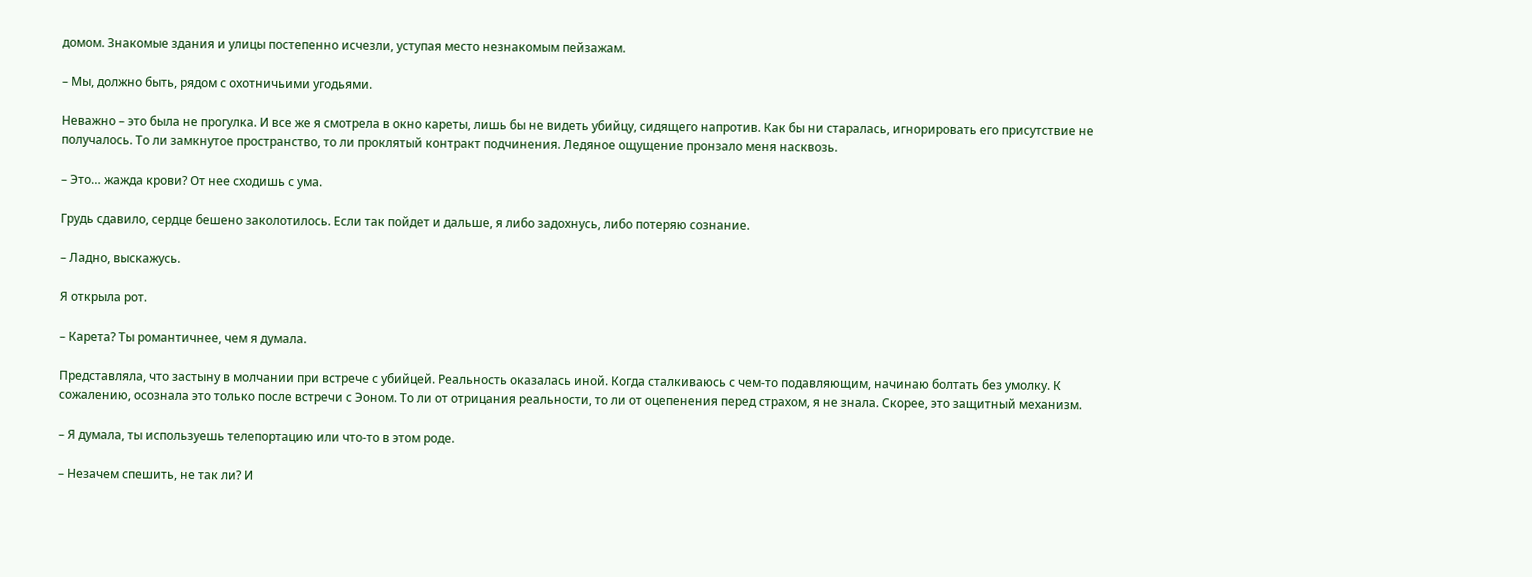домом. Знакомые здания и улицы постепенно исчезли, уступая место незнакомым пейзажам.

– Мы, должно быть, рядом с охотничьими угодьями.

Неважно – это была не прогулка. И все же я смотрела в окно кареты, лишь бы не видеть убийцу, сидящего напротив. Как бы ни старалась, игнорировать его присутствие не получалось. То ли замкнутое пространство, то ли проклятый контракт подчинения. Ледяное ощущение пронзало меня насквозь.

– Это… жажда крови? От нее сходишь с ума.

Грудь сдавило, сердце бешено заколотилось. Если так пойдет и дальше, я либо задохнусь, либо потеряю сознание.

– Ладно, выскажусь.

Я открыла рот.

– Карета? Ты романтичнее, чем я думала.

Представляла, что застыну в молчании при встрече с убийцей. Реальность оказалась иной. Когда сталкиваюсь с чем-то подавляющим, начинаю болтать без умолку. К сожалению, осознала это только после встречи с Эоном. То ли от отрицания реальности, то ли от оцепенения перед страхом, я не знала. Скорее, это защитный механизм.

– Я думала, ты используешь телепортацию или что-то в этом роде.

– Незачем спешить, не так ли? И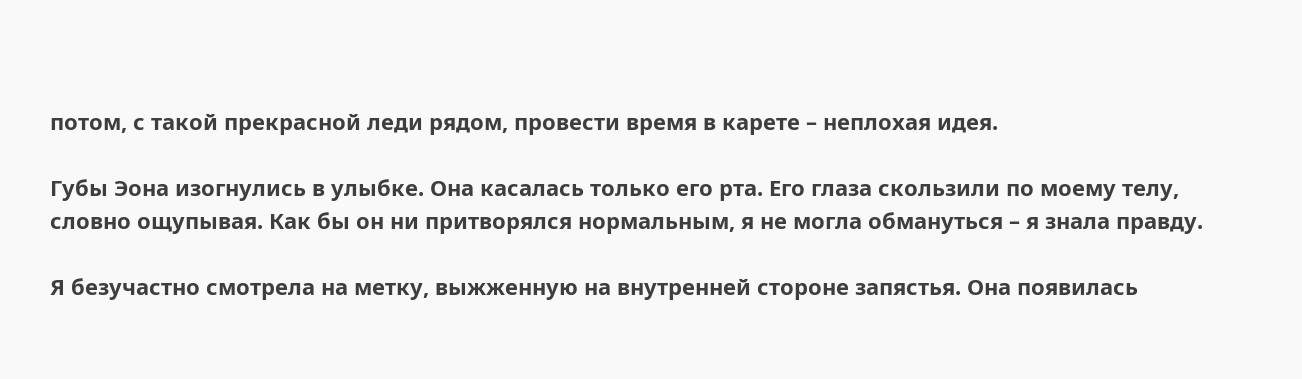потом, с такой прекрасной леди рядом, провести время в карете – неплохая идея.

Губы Эона изогнулись в улыбке. Она касалась только его рта. Его глаза скользили по моему телу, словно ощупывая. Как бы он ни притворялся нормальным, я не могла обмануться – я знала правду.

Я безучастно смотрела на метку, выжженную на внутренней стороне запястья. Она появилась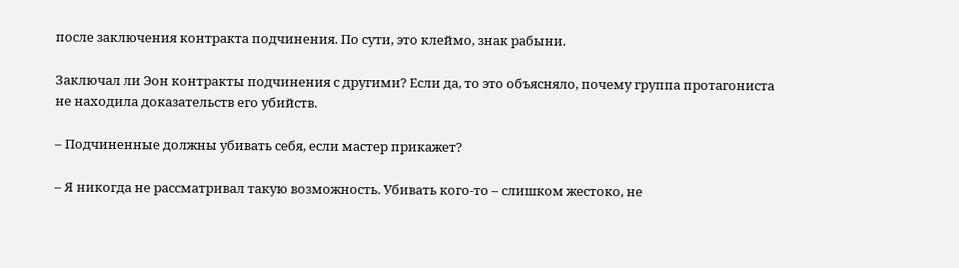после заключения контракта подчинения. По сути, это клеймо, знак рабыни.

Заключал ли Эон контракты подчинения с другими? Если да, то это объясняло, почему группа протагониста не находила доказательств его убийств.

– Подчиненные должны убивать себя, если мастер прикажет?

– Я никогда не рассматривал такую возможность. Убивать кого-то – слишком жестоко, не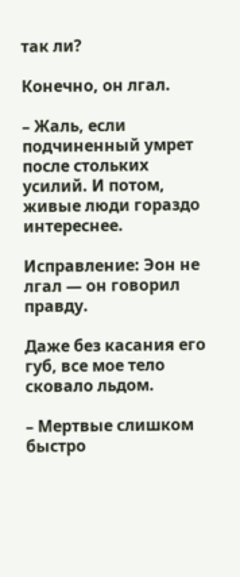так ли?

Конечно, он лгал.

– Жаль, если подчиненный умрет после стольких усилий. И потом, живые люди гораздо интереснее.

Исправление: Эон не лгал — он говорил правду.

Даже без касания его губ, все мое тело сковало льдом.

– Мертвые слишком быстро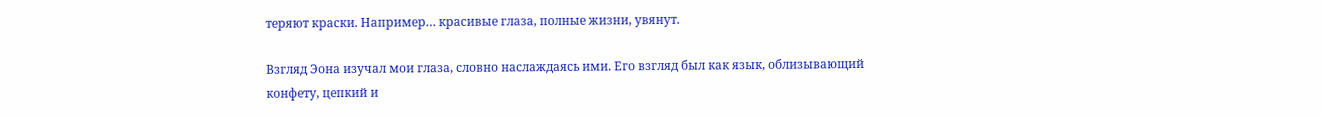теряют краски. Например… красивые глаза, полные жизни, увянут.

Взгляд Эона изучал мои глаза, словно наслаждаясь ими. Его взгляд был как язык, облизывающий конфету, цепкий и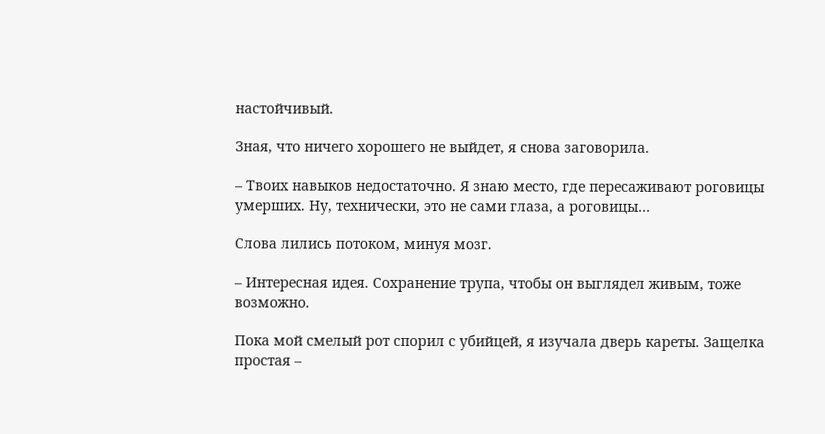настойчивый.

Зная, что ничего хорошего не выйдет, я снова заговорила.

– Твоих навыков недостаточно. Я знаю место, где пересаживают роговицы умерших. Ну, технически, это не сами глаза, а роговицы…

Слова лились потоком, минуя мозг.

– Интересная идея. Сохранение трупа, чтобы он выглядел живым, тоже возможно.

Пока мой смелый рот спорил с убийцей, я изучала дверь кареты. Защелка простая –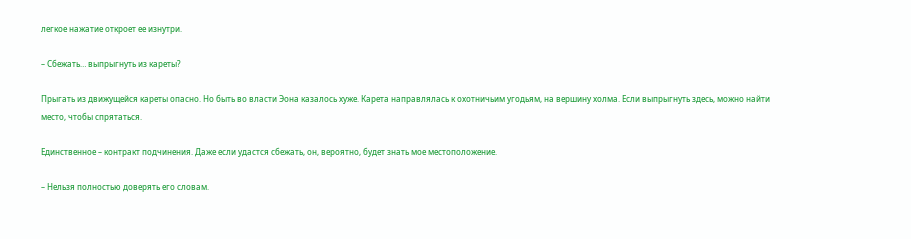легкое нажатие откроет ее изнутри.

– Сбежать… выпрыгнуть из кареты?

Прыгать из движущейся кареты опасно. Но быть во власти Эона казалось хуже. Карета направлялась к охотничьим угодьям, на вершину холма. Если выпрыгнуть здесь, можно найти место, чтобы спрятаться.

Единственное – контракт подчинения. Даже если удастся сбежать, он, вероятно, будет знать мое местоположение.

– Нельзя полностью доверять его словам.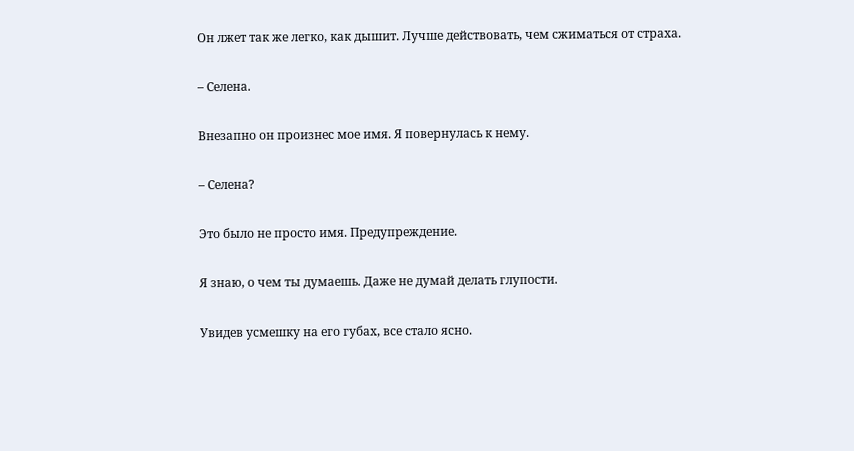Он лжет так же легко, как дышит. Лучше действовать, чем сжиматься от страха.

– Селена.

Внезапно он произнес мое имя. Я повернулась к нему.

– Селена?

Это было не просто имя. Предупреждение.

Я знаю, о чем ты думаешь. Даже не думай делать глупости.

Увидев усмешку на его губах, все стало ясно.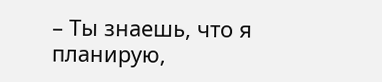– Ты знаешь, что я планирую,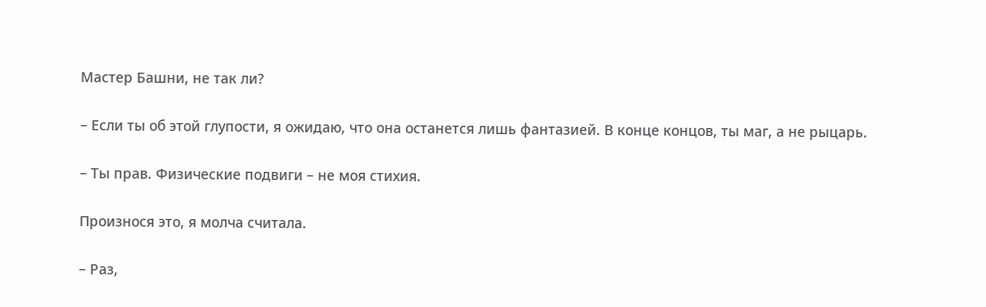Мастер Башни, не так ли?

– Если ты об этой глупости, я ожидаю, что она останется лишь фантазией. В конце концов, ты маг, а не рыцарь.

– Ты прав. Физические подвиги – не моя стихия.

Произнося это, я молча считала.

– Раз,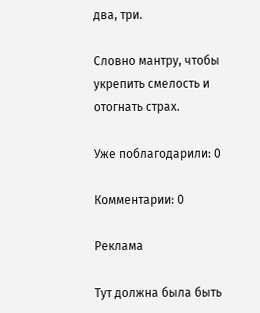два, три.

Словно мантру, чтобы укрепить смелость и отогнать страх.

Уже поблагодарили: 0

Комментарии: 0

Реклама

Тут должна была быть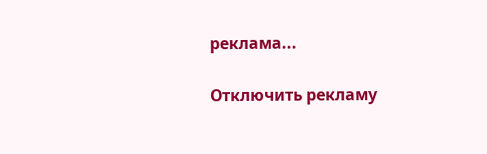реклама...

Отключить рекламу